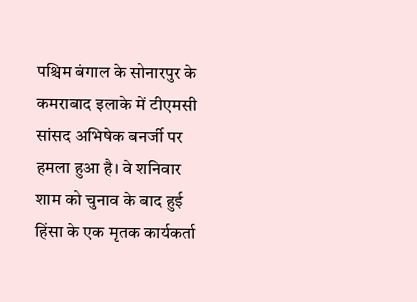पश्चिम बंगाल के सोनारपुर के कमराबाद इलाके में टीएमसी सांसद अभिषेक बनर्जी पर हमला हुआ है। वे शनिवार शाम को चुनाव के बाद हुई हिंसा के एक मृतक कार्यकर्ता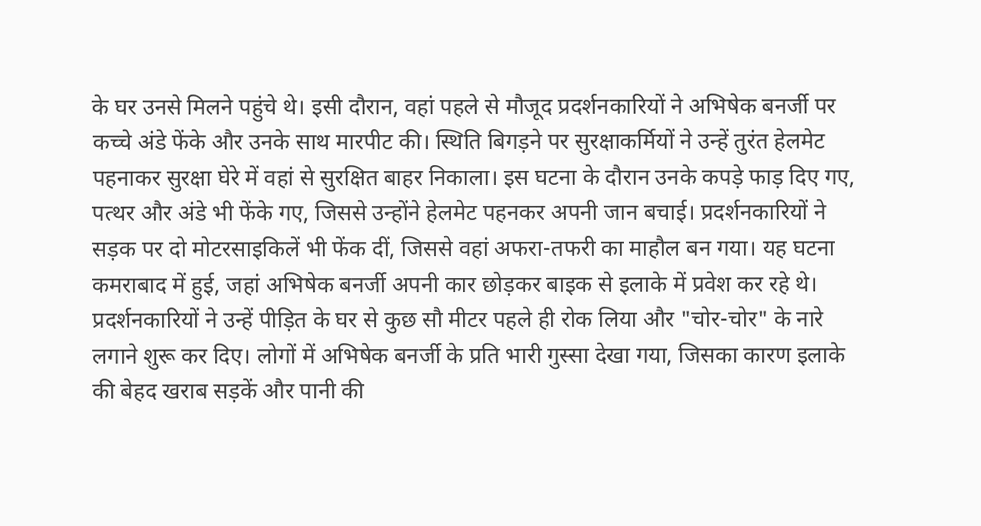के घर उनसे मिलने पहुंचे थे। इसी दौरान, वहां पहले से मौजूद प्रदर्शनकारियों ने अभिषेक बनर्जी पर कच्चे अंडे फेंके और उनके साथ मारपीट की। स्थिति बिगड़ने पर सुरक्षाकर्मियों ने उन्हें तुरंत हेलमेट पहनाकर सुरक्षा घेरे में वहां से सुरक्षित बाहर निकाला। इस घटना के दौरान उनके कपड़े फाड़ दिए गए, पत्थर और अंडे भी फेंके गए, जिससे उन्होंने हेलमेट पहनकर अपनी जान बचाई। प्रदर्शनकारियों ने सड़क पर दो मोटरसाइकिलें भी फेंक दीं, जिससे वहां अफरा-तफरी का माहौल बन गया। यह घटना कमराबाद में हुई, जहां अभिषेक बनर्जी अपनी कार छोड़कर बाइक से इलाके में प्रवेश कर रहे थे। प्रदर्शनकारियों ने उन्हें पीड़ित के घर से कुछ सौ मीटर पहले ही रोक लिया और "चोर-चोर" के नारे लगाने शुरू कर दिए। लोगों में अभिषेक बनर्जी के प्रति भारी गुस्सा देखा गया, जिसका कारण इलाके की बेहद खराब सड़कें और पानी की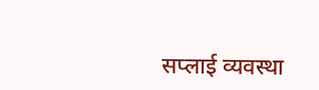सप्लाई व्यवस्था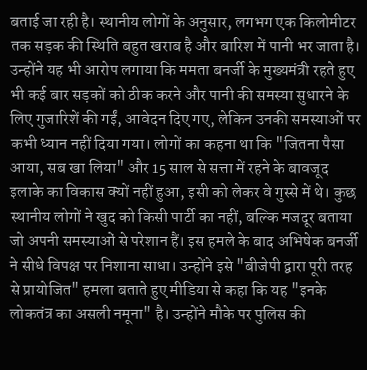बताई जा रही है। स्थानीय लोगों के अनुसार, लगभग एक किलोमीटर तक सड़क की स्थिति बहुत खराब है और बारिश में पानी भर जाता है। उन्होंने यह भी आरोप लगाया कि ममता बनर्जी के मुख्यमंत्री रहते हुए भी कई बार सड़कों को ठीक करने और पानी की समस्या सुधारने के लिए गुजारिशें की गईं, आवेदन दिए गए, लेकिन उनकी समस्याओं पर कभी ध्यान नहीं दिया गया। लोगों का कहना था कि "जितना पैसा आया, सब खा लिया" और 15 साल से सत्ता में रहने के बावजूद इलाके का विकास क्यों नहीं हुआ, इसी को लेकर वे गुस्से में थे। कुछ स्थानीय लोगों ने खुद को किसी पार्टी का नहीं, बल्कि मजदूर बताया जो अपनी समस्याओं से परेशान हैं। इस हमले के बाद अभिषेक बनर्जी ने सीधे विपक्ष पर निशाना साधा। उन्होंने इसे "बीजेपी द्वारा पूरी तरह से प्रायोजित" हमला बताते हुए मीडिया से कहा कि यह "इनके लोकतंत्र का असली नमूना" है। उन्होंने मौके पर पुलिस की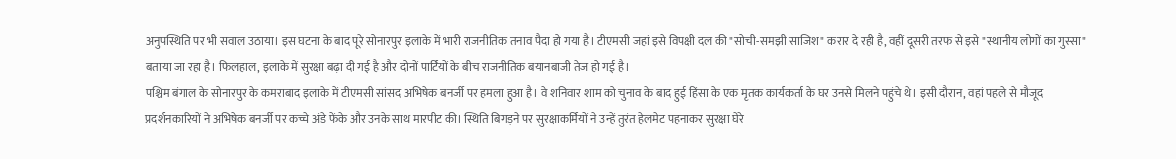अनुपस्थिति पर भी सवाल उठाया। इस घटना के बाद पूरे सोनारपुर इलाके में भारी राजनीतिक तनाव पैदा हो गया है। टीएमसी जहां इसे विपक्षी दल की "सोची-समझी साजिश" करार दे रही है, वहीं दूसरी तरफ से इसे "स्थानीय लोगों का गुस्सा" बताया जा रहा है। फिलहाल, इलाके में सुरक्षा बढ़ा दी गई है और दोनों पार्टियों के बीच राजनीतिक बयानबाजी तेज हो गई है।
पश्चिम बंगाल के सोनारपुर के कमराबाद इलाके में टीएमसी सांसद अभिषेक बनर्जी पर हमला हुआ है। वे शनिवार शाम को चुनाव के बाद हुई हिंसा के एक मृतक कार्यकर्ता के घर उनसे मिलने पहुंचे थे। इसी दौरान, वहां पहले से मौजूद प्रदर्शनकारियों ने अभिषेक बनर्जी पर कच्चे अंडे फेंके और उनके साथ मारपीट की। स्थिति बिगड़ने पर सुरक्षाकर्मियों ने उन्हें तुरंत हेलमेट पहनाकर सुरक्षा घेरे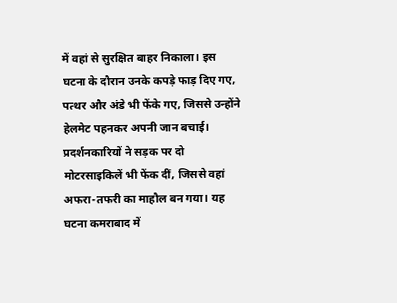में वहां से सुरक्षित बाहर निकाला। इस घटना के दौरान उनके कपड़े फाड़ दिए गए, पत्थर और अंडे भी फेंके गए, जिससे उन्होंने हेलमेट पहनकर अपनी जान बचाई। प्रदर्शनकारियों ने सड़क पर दो मोटरसाइकिलें भी फेंक दीं, जिससे वहां अफरा-तफरी का माहौल बन गया। यह घटना कमराबाद में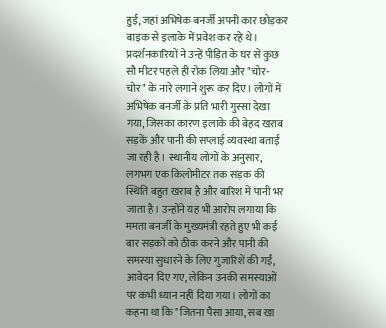हुई, जहां अभिषेक बनर्जी अपनी कार छोड़कर बाइक से इलाके में प्रवेश कर रहे थे। प्रदर्शनकारियों ने उन्हें पीड़ित के घर से कुछ सौ मीटर पहले ही रोक लिया और "चोर-चोर" के नारे लगाने शुरू कर दिए। लोगों में अभिषेक बनर्जी के प्रति भारी गुस्सा देखा गया, जिसका कारण इलाके की बेहद खराब सड़कें और पानी की सप्लाई व्यवस्था बताई जा रही है। स्थानीय लोगों के अनुसार, लगभग एक किलोमीटर तक सड़क की स्थिति बहुत खराब है और बारिश में पानी भर जाता है। उन्होंने यह भी आरोप लगाया कि ममता बनर्जी के मुख्यमंत्री रहते हुए भी कई बार सड़कों को ठीक करने और पानी की समस्या सुधारने के लिए गुजारिशें की गईं, आवेदन दिए गए, लेकिन उनकी समस्याओं पर कभी ध्यान नहीं दिया गया। लोगों का कहना था कि "जितना पैसा आया, सब खा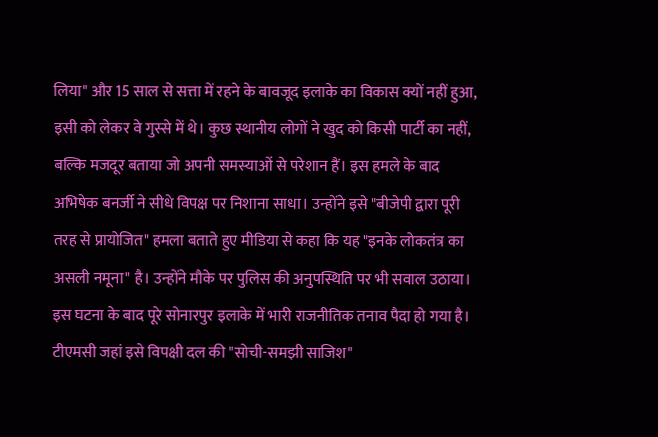लिया" और 15 साल से सत्ता में रहने के बावजूद इलाके का विकास क्यों नहीं हुआ, इसी को लेकर वे गुस्से में थे। कुछ स्थानीय लोगों ने खुद को किसी पार्टी का नहीं, बल्कि मजदूर बताया जो अपनी समस्याओं से परेशान हैं। इस हमले के बाद अभिषेक बनर्जी ने सीधे विपक्ष पर निशाना साधा। उन्होंने इसे "बीजेपी द्वारा पूरी तरह से प्रायोजित" हमला बताते हुए मीडिया से कहा कि यह "इनके लोकतंत्र का असली नमूना" है। उन्होंने मौके पर पुलिस की अनुपस्थिति पर भी सवाल उठाया। इस घटना के बाद पूरे सोनारपुर इलाके में भारी राजनीतिक तनाव पैदा हो गया है। टीएमसी जहां इसे विपक्षी दल की "सोची-समझी साजिश"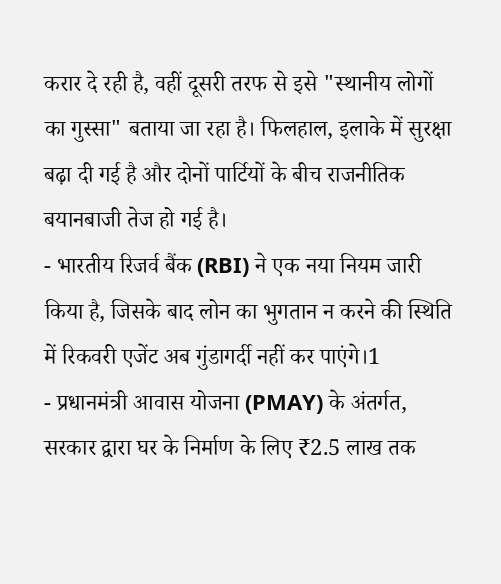करार दे रही है, वहीं दूसरी तरफ से इसे "स्थानीय लोगों का गुस्सा" बताया जा रहा है। फिलहाल, इलाके में सुरक्षा बढ़ा दी गई है और दोनों पार्टियों के बीच राजनीतिक बयानबाजी तेज हो गई है।
- भारतीय रिजर्व बैंक (RBI) ने एक नया नियम जारी किया है, जिसके बाद लोन का भुगतान न करने की स्थिति में रिकवरी एजेंट अब गुंडागर्दी नहीं कर पाएंगे।1
- प्रधानमंत्री आवास योजना (PMAY) के अंतर्गत, सरकार द्वारा घर के निर्माण के लिए ₹2.5 लाख तक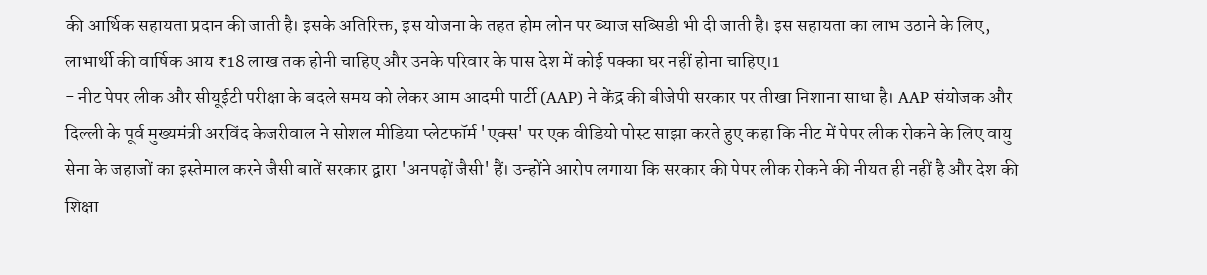की आर्थिक सहायता प्रदान की जाती है। इसके अतिरिक्त, इस योजना के तहत होम लोन पर ब्याज सब्सिडी भी दी जाती है। इस सहायता का लाभ उठाने के लिए, लाभार्थी की वार्षिक आय ₹18 लाख तक होनी चाहिए और उनके परिवार के पास देश में कोई पक्का घर नहीं होना चाहिए।1
- नीट पेपर लीक और सीयूईटी परीक्षा के बदले समय को लेकर आम आदमी पार्टी (AAP) ने केंद्र की बीजेपी सरकार पर तीखा निशाना साधा है। AAP संयोजक और दिल्ली के पूर्व मुख्यमंत्री अरविंद केजरीवाल ने सोशल मीडिया प्लेटफॉर्म 'एक्स' पर एक वीडियो पोस्ट साझा करते हुए कहा कि नीट में पेपर लीक रोकने के लिए वायु सेना के जहाजों का इस्तेमाल करने जैसी बातें सरकार द्वारा 'अनपढ़ों जैसी' हैं। उन्होंने आरोप लगाया कि सरकार की पेपर लीक रोकने की नीयत ही नहीं है और देश की शिक्षा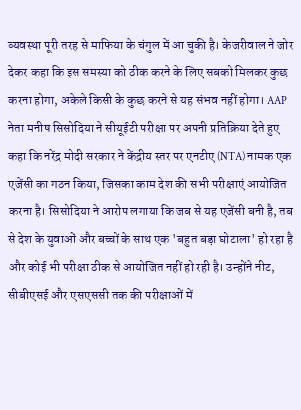व्यवस्था पूरी तरह से माफिया के चंगुल में आ चुकी है। केजरीवाल ने जोर देकर कहा कि इस समस्या को ठीक करने के लिए सबको मिलकर कुछ करना होगा, अकेले किसी के कुछ करने से यह संभव नहीं होगा। AAP नेता मनीष सिसोदिया ने सीयूईटी परीक्षा पर अपनी प्रतिक्रिया देते हुए कहा कि नरेंद्र मोदी सरकार ने केंद्रीय स्तर पर एनटीए (NTA) नामक एक एजेंसी का गठन किया, जिसका काम देश की सभी परीक्षाएं आयोजित करना है। सिसोदिया ने आरोप लगाया कि जब से यह एजेंसी बनी है, तब से देश के युवाओं और बच्चों के साथ एक 'बहुत बड़ा घोटाला' हो रहा है और कोई भी परीक्षा ठीक से आयोजित नहीं हो रही है। उन्होंने नीट, सीबीएसई और एसएससी तक की परीक्षाओं में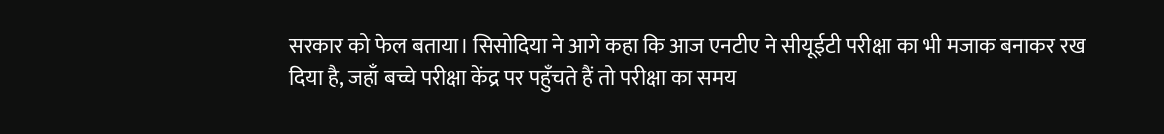सरकार को फेल बताया। सिसोदिया ने आगे कहा कि आज एनटीए ने सीयूईटी परीक्षा का भी मजाक बनाकर रख दिया है, जहाँ बच्चे परीक्षा केंद्र पर पहुँचते हैं तो परीक्षा का समय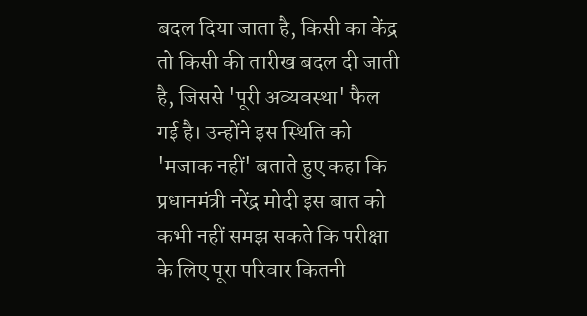बदल दिया जाता है, किसी का केंद्र तो किसी की तारीख बदल दी जाती है, जिससे 'पूरी अव्यवस्था' फैल गई है। उन्होंने इस स्थिति को 'मजाक नहीं' बताते हुए कहा कि प्रधानमंत्री नरेंद्र मोदी इस बात को कभी नहीं समझ सकते कि परीक्षा के लिए पूरा परिवार कितनी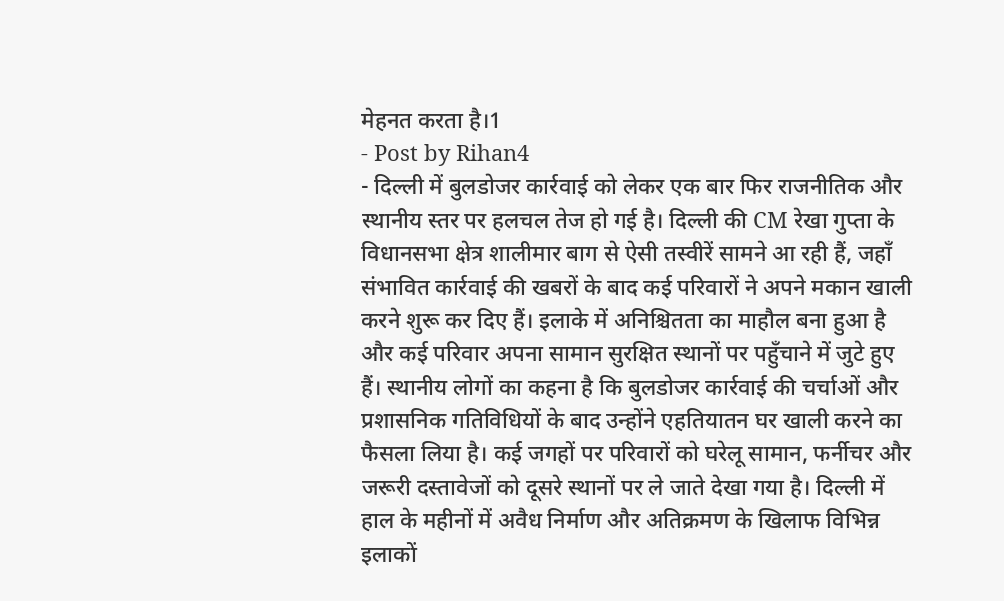मेहनत करता है।1
- Post by Rihan4
- दिल्ली में बुलडोजर कार्रवाई को लेकर एक बार फिर राजनीतिक और स्थानीय स्तर पर हलचल तेज हो गई है। दिल्ली की CM रेखा गुप्ता के विधानसभा क्षेत्र शालीमार बाग से ऐसी तस्वीरें सामने आ रही हैं, जहाँ संभावित कार्रवाई की खबरों के बाद कई परिवारों ने अपने मकान खाली करने शुरू कर दिए हैं। इलाके में अनिश्चितता का माहौल बना हुआ है और कई परिवार अपना सामान सुरक्षित स्थानों पर पहुँचाने में जुटे हुए हैं। स्थानीय लोगों का कहना है कि बुलडोजर कार्रवाई की चर्चाओं और प्रशासनिक गतिविधियों के बाद उन्होंने एहतियातन घर खाली करने का फैसला लिया है। कई जगहों पर परिवारों को घरेलू सामान, फर्नीचर और जरूरी दस्तावेजों को दूसरे स्थानों पर ले जाते देखा गया है। दिल्ली में हाल के महीनों में अवैध निर्माण और अतिक्रमण के खिलाफ विभिन्न इलाकों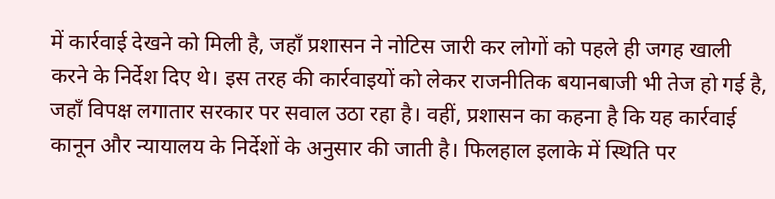में कार्रवाई देखने को मिली है, जहाँ प्रशासन ने नोटिस जारी कर लोगों को पहले ही जगह खाली करने के निर्देश दिए थे। इस तरह की कार्रवाइयों को लेकर राजनीतिक बयानबाजी भी तेज हो गई है, जहाँ विपक्ष लगातार सरकार पर सवाल उठा रहा है। वहीं, प्रशासन का कहना है कि यह कार्रवाई कानून और न्यायालय के निर्देशों के अनुसार की जाती है। फिलहाल इलाके में स्थिति पर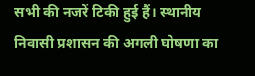सभी की नजरें टिकी हुई हैं। स्थानीय निवासी प्रशासन की अगली घोषणा का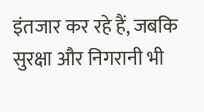इंतजार कर रहे हैं, जबकि सुरक्षा और निगरानी भी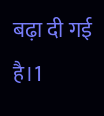बढ़ा दी गई है।1